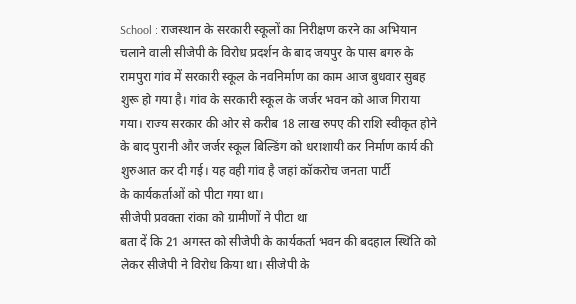School : राजस्थान के सरकारी स्कूलों का निरीक्षण करने का अभियान चलाने वाली सीजेपी के विरोध प्रदर्शन के बाद जयपुर के पास बगरु के रामपुरा गांव में सरकारी स्कूल के नवनिर्माण का काम आज बुधवार सुबह शुरू हो गया है। गांव के सरकारी स्कूल के जर्जर भवन को आज गिराया गया। राज्य सरकार की ओर से करीब 18 लाख रुपए की राशि स्वीकृत होने के बाद पुरानी और जर्जर स्कूल बिल्डिंग को धराशायी कर निर्माण कार्य की शुरुआत कर दी गई। यह वही गांव है जहां कॉकरोच जनता पार्टी
के कार्यकर्ताओं को पीटा गया था।
सीजेपी प्रवक्ता रांका को ग्रामीणों ने पीटा था
बता दें कि 21 अगस्त को सीजेपी के कार्यकर्ता भवन की बदहाल स्थिति को लेकर सीजेपी ने विरोध किया था। सीजेपी के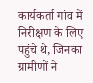कार्यकर्ता गांव में निरीक्षण के लिए पहुंचे थे, जिनका ग्रामीणों ने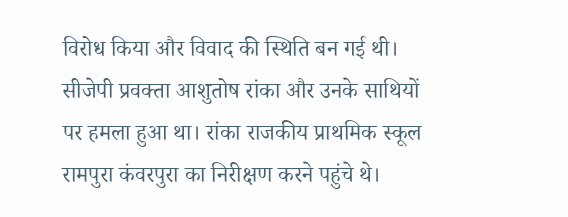विरोध किया और विवाद की स्थिति बन गई थी। सीजेपी प्रवक्ता आशुतोष रांका और उनके साथियों पर हमला हुआ था। रांका राजकीय प्राथमिक स्कूल रामपुरा कंवरपुरा का निरीक्षण करने पहुंचे थे।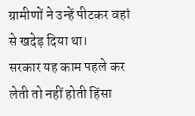ग्रामीणों ने उन्हें पीटकर वहां से खदेड़ दिया था।
सरकार यह काम पहले कर लेती तो नहीं होती हिंसा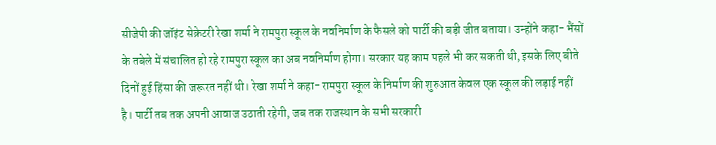सीजेपी की जॉइंट सेक्रेटरी रेखा शर्मा ने रामपुरा स्कूल के नवनिर्माण के फैसले को पार्टी की बड़ी जीत बताया। उन्होंने कहा- भैंसों के तबेले में संचालित हो रहे रामपुरा स्कूल का अब नवनिर्माण होगा। सरकार यह काम पहले भी कर सकती थी, इसके लिए बीते दिनों हुई हिंसा की जरूरत नहीं थी। रेखा शर्मा ने कहा- रामपुरा स्कूल के निर्माण की शुरुआत केवल एक स्कूल की लड़ाई नहीं है। पार्टी तब तक अपनी आवाज उठाती रहेगी, जब तक राजस्थान के सभी सरकारी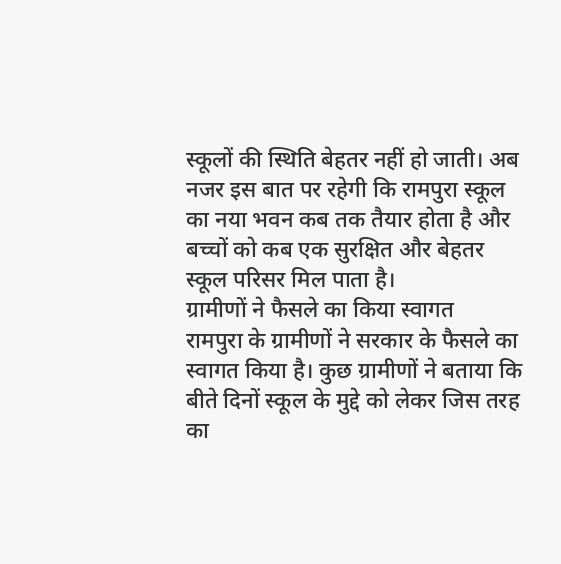स्कूलों की स्थिति बेहतर नहीं हो जाती। अब नजर इस बात पर रहेगी कि रामपुरा स्कूल का नया भवन कब तक तैयार होता है और बच्चों को कब एक सुरक्षित और बेहतर स्कूल परिसर मिल पाता है।
ग्रामीणों ने फैसले का किया स्वागत
रामपुरा के ग्रामीणों ने सरकार के फैसले का स्वागत किया है। कुछ ग्रामीणों ने बताया कि बीते दिनों स्कूल के मुद्दे को लेकर जिस तरह का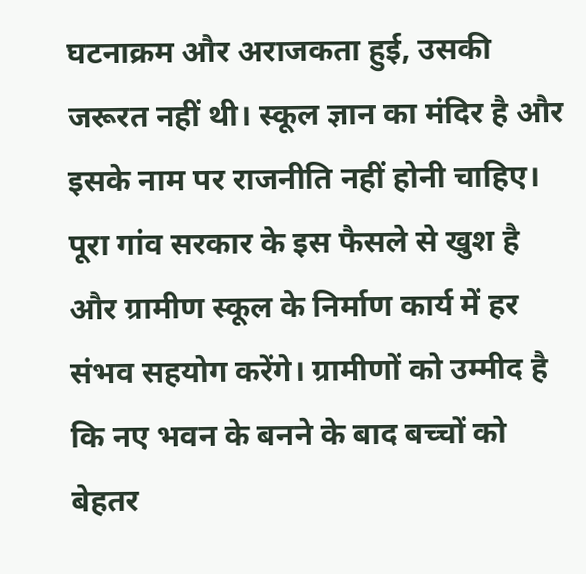घटनाक्रम और अराजकता हुई, उसकी जरूरत नहीं थी। स्कूल ज्ञान का मंदिर है और इसके नाम पर राजनीति नहीं होनी चाहिए। पूरा गांव सरकार के इस फैसले से खुश है और ग्रामीण स्कूल के निर्माण कार्य में हर संभव सहयोग करेंगे। ग्रामीणों को उम्मीद है कि नए भवन के बनने के बाद बच्चों को बेहतर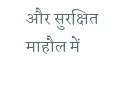और सुरक्षित माहौल में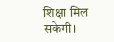शिक्षा मिल सकेगी।